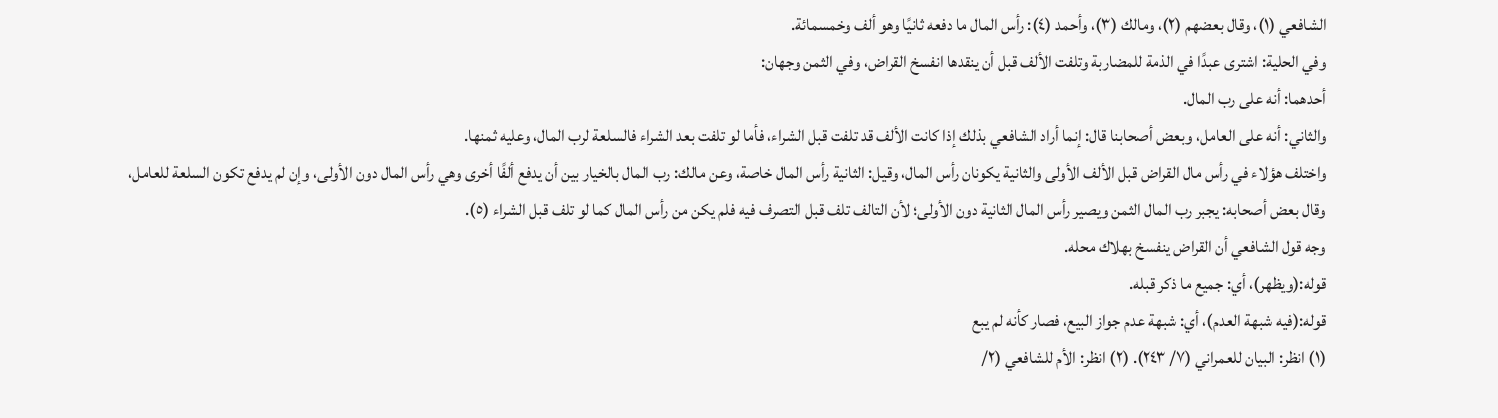الشافعي (١)، وقال بعضهم (٢)، ومالك (٣)، وأحمد (٤): رأس المال ما دفعه ثانيًا وهو ألف وخمسمائة.
وفي الحلية: اشترى عبدًا في الذمة للمضاربة وتلفت الألف قبل أن ينقدها انفسخ القراض، وفي الثمن وجهان:
أحدهما: أنه على رب المال.
والثاني: أنه على العامل، وبعض أصحابنا قال: إنما أراد الشافعي بذلك إذا كانت الألف قد تلفت قبل الشراء، فأما لو تلفت بعد الشراء فالسلعة لرب المال، وعليه ثمنها.
واختلف هؤلاء في رأس مال القراض قبل الألف الأولى والثانية يكونان رأس المال، وقيل: الثانية رأس المال خاصة، وعن مالك: رب المال بالخيار بين أن يدفع ألفًا أخرى وهي رأس المال دون الأولى، وإن لم يدفع تكون السلعة للعامل، وقال بعض أصحابه: يجبر رب المال الثمن ويصير رأس المال الثانية دون الأولى؛ لأن التالف تلف قبل التصرف فيه فلم يكن من رأس المال كما لو تلف قبل الشراء (٥).
وجه قول الشافعي أن القراض ينفسخ بهلاك محله.
قوله:(ويظهر)، أي: جميع ما ذكر قبله.
قوله:(فيه شبهة العدم)، أي: شبهة عدم جواز البيع، فصار كأنه لم يبع
(١) انظر: البيان للعمراني (٧/ ٢٤٣). (٢) انظر: الأم للشافعي (٢/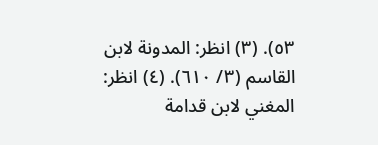٥٣). (٣) انظر: المدونة لابن القاسم (٣/ ٦١٠). (٤) انظر: المغني لابن قدامة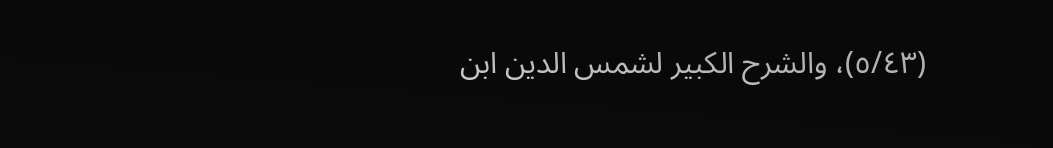(٥/٤٣)، والشرح الكبير لشمس الدين ابن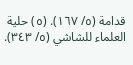قدامة (٥/ ١٦٧). (٥) حلية العلماء للشاشي (٥/ ٣٤٣).